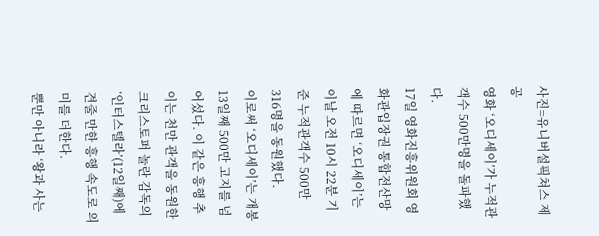사진=유니버설픽쳐스 제공
영화 ‘오디세이’가 누적관객수 500만명을 돌파했다.
17일 영화진흥위원회 영화관입장권 통합전산망에 따르면 ‘오디세이’는 이날 오전 10시 22분 기준 누적관객수 500만 316명을 동원했다.
이로써 ‘오디세이’는 개봉 13일째 500만 고지를 넘어섰다. 이 같은 흥행 추이는 천만 관객을 동원한 크리스토퍼 놀란 감독의 ‘인터스텔라’(12일째)에 견줄 만한 흥행 속도로 의미를 더한다.
뿐만 아니라 ‘왕과 사는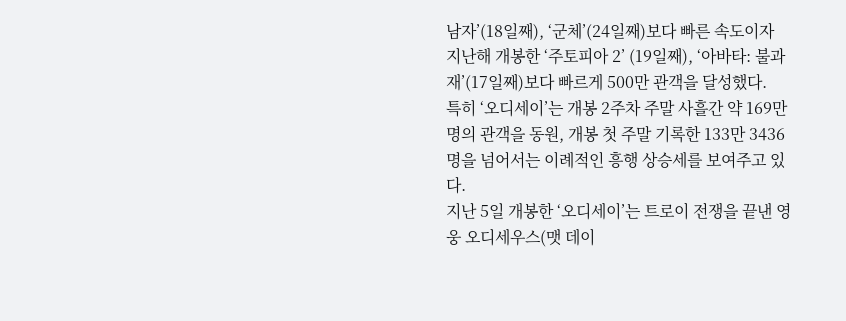남자’(18일째), ‘군체’(24일째)보다 빠른 속도이자 지난해 개봉한 ‘주토피아 2’ (19일째), ‘아바타: 불과 재’(17일째)보다 빠르게 500만 관객을 달성했다.
특히 ‘오디세이’는 개봉 2주차 주말 사흘간 약 169만 명의 관객을 동원, 개봉 첫 주말 기록한 133만 3436명을 넘어서는 이례적인 흥행 상승세를 보여주고 있다.
지난 5일 개봉한 ‘오디세이’는 트로이 전쟁을 끝낸 영웅 오디세우스(맷 데이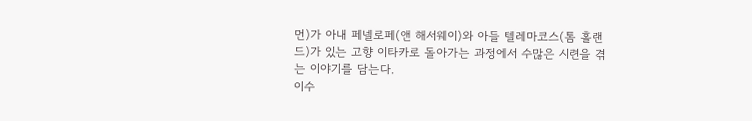먼)가 아내 페넬로페(앤 해서웨이)와 아들 텔레마코스(톰 홀랜드)가 있는 고향 이타카로 돌아가는 과정에서 수많은 시련을 겪는 이야기를 담는다.
이수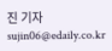진 기자 sujin06@edaily.co.kr